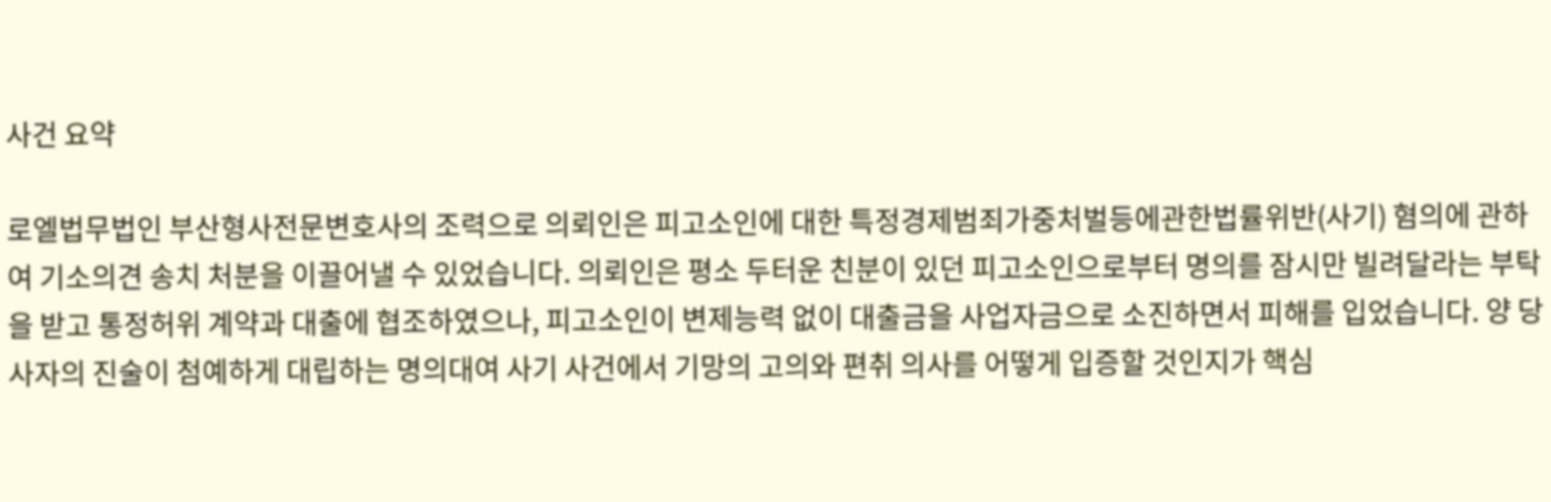사건 요약

로엘법무법인 부산형사전문변호사의 조력으로 의뢰인은 피고소인에 대한 특정경제범죄가중처벌등에관한법률위반(사기) 혐의에 관하여 기소의견 송치 처분을 이끌어낼 수 있었습니다. 의뢰인은 평소 두터운 친분이 있던 피고소인으로부터 명의를 잠시만 빌려달라는 부탁을 받고 통정허위 계약과 대출에 협조하였으나, 피고소인이 변제능력 없이 대출금을 사업자금으로 소진하면서 피해를 입었습니다. 양 당사자의 진술이 첨예하게 대립하는 명의대여 사기 사건에서 기망의 고의와 편취 의사를 어떻게 입증할 것인지가 핵심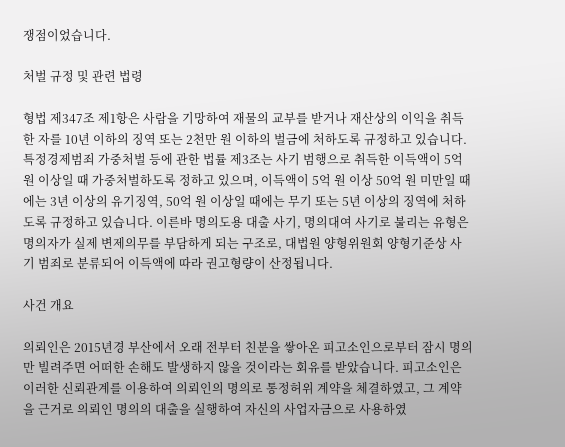쟁점이었습니다.

처벌 규정 및 관련 법령

형법 제347조 제1항은 사람을 기망하여 재물의 교부를 받거나 재산상의 이익을 취득한 자를 10년 이하의 징역 또는 2천만 원 이하의 벌금에 처하도록 규정하고 있습니다. 특정경제범죄 가중처벌 등에 관한 법률 제3조는 사기 범행으로 취득한 이득액이 5억 원 이상일 때 가중처벌하도록 정하고 있으며, 이득액이 5억 원 이상 50억 원 미만일 때에는 3년 이상의 유기징역, 50억 원 이상일 때에는 무기 또는 5년 이상의 징역에 처하도록 규정하고 있습니다. 이른바 명의도용 대출 사기, 명의대여 사기로 불리는 유형은 명의자가 실제 변제의무를 부담하게 되는 구조로, 대법원 양형위원회 양형기준상 사기 범죄로 분류되어 이득액에 따라 권고형량이 산정됩니다.

사건 개요

의뢰인은 2015년경 부산에서 오래 전부터 친분을 쌓아온 피고소인으로부터 잠시 명의만 빌려주면 어떠한 손해도 발생하지 않을 것이라는 회유를 받았습니다. 피고소인은 이러한 신뢰관계를 이용하여 의뢰인의 명의로 통정허위 계약을 체결하였고, 그 계약을 근거로 의뢰인 명의의 대출을 실행하여 자신의 사업자금으로 사용하였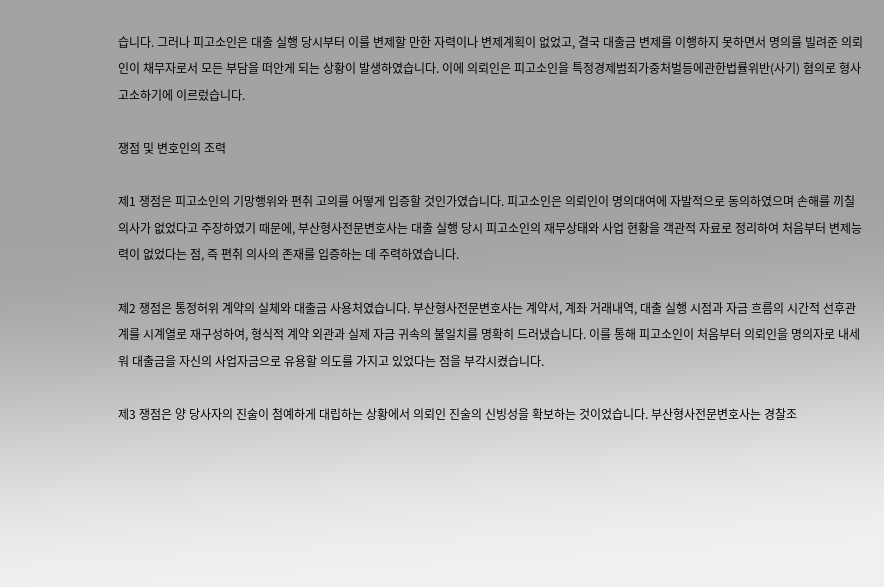습니다. 그러나 피고소인은 대출 실행 당시부터 이를 변제할 만한 자력이나 변제계획이 없었고, 결국 대출금 변제를 이행하지 못하면서 명의를 빌려준 의뢰인이 채무자로서 모든 부담을 떠안게 되는 상황이 발생하였습니다. 이에 의뢰인은 피고소인을 특정경제범죄가중처벌등에관한법률위반(사기) 혐의로 형사고소하기에 이르렀습니다.

쟁점 및 변호인의 조력

제1 쟁점은 피고소인의 기망행위와 편취 고의를 어떻게 입증할 것인가였습니다. 피고소인은 의뢰인이 명의대여에 자발적으로 동의하였으며 손해를 끼칠 의사가 없었다고 주장하였기 때문에, 부산형사전문변호사는 대출 실행 당시 피고소인의 재무상태와 사업 현황을 객관적 자료로 정리하여 처음부터 변제능력이 없었다는 점, 즉 편취 의사의 존재를 입증하는 데 주력하였습니다.

제2 쟁점은 통정허위 계약의 실체와 대출금 사용처였습니다. 부산형사전문변호사는 계약서, 계좌 거래내역, 대출 실행 시점과 자금 흐름의 시간적 선후관계를 시계열로 재구성하여, 형식적 계약 외관과 실제 자금 귀속의 불일치를 명확히 드러냈습니다. 이를 통해 피고소인이 처음부터 의뢰인을 명의자로 내세워 대출금을 자신의 사업자금으로 유용할 의도를 가지고 있었다는 점을 부각시켰습니다.

제3 쟁점은 양 당사자의 진술이 첨예하게 대립하는 상황에서 의뢰인 진술의 신빙성을 확보하는 것이었습니다. 부산형사전문변호사는 경찰조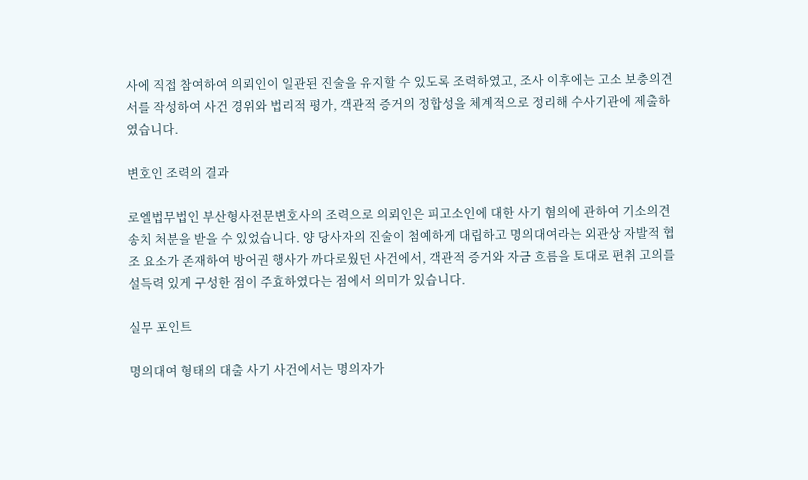사에 직접 참여하여 의뢰인이 일관된 진술을 유지할 수 있도록 조력하였고, 조사 이후에는 고소 보충의견서를 작성하여 사건 경위와 법리적 평가, 객관적 증거의 정합성을 체계적으로 정리해 수사기관에 제출하였습니다.

변호인 조력의 결과

로엘법무법인 부산형사전문변호사의 조력으로 의뢰인은 피고소인에 대한 사기 혐의에 관하여 기소의견 송치 처분을 받을 수 있었습니다. 양 당사자의 진술이 첨예하게 대립하고 명의대여라는 외관상 자발적 협조 요소가 존재하여 방어권 행사가 까다로웠던 사건에서, 객관적 증거와 자금 흐름을 토대로 편취 고의를 설득력 있게 구성한 점이 주효하였다는 점에서 의미가 있습니다.

실무 포인트

명의대여 형태의 대출 사기 사건에서는 명의자가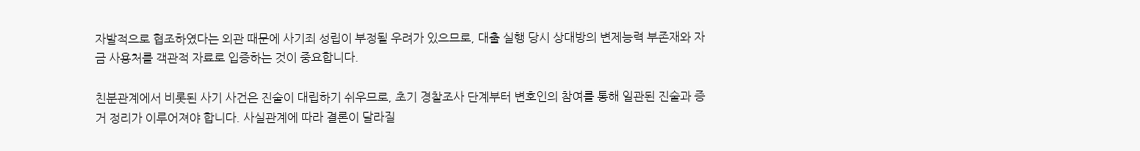자발적으로 협조하였다는 외관 때문에 사기죄 성립이 부정될 우려가 있으므로, 대출 실행 당시 상대방의 변제능력 부존재와 자금 사용처를 객관적 자료로 입증하는 것이 중요합니다.

친분관계에서 비롯된 사기 사건은 진술이 대립하기 쉬우므로, 초기 경찰조사 단계부터 변호인의 참여를 통해 일관된 진술과 증거 정리가 이루어져야 합니다. 사실관계에 따라 결론이 달라질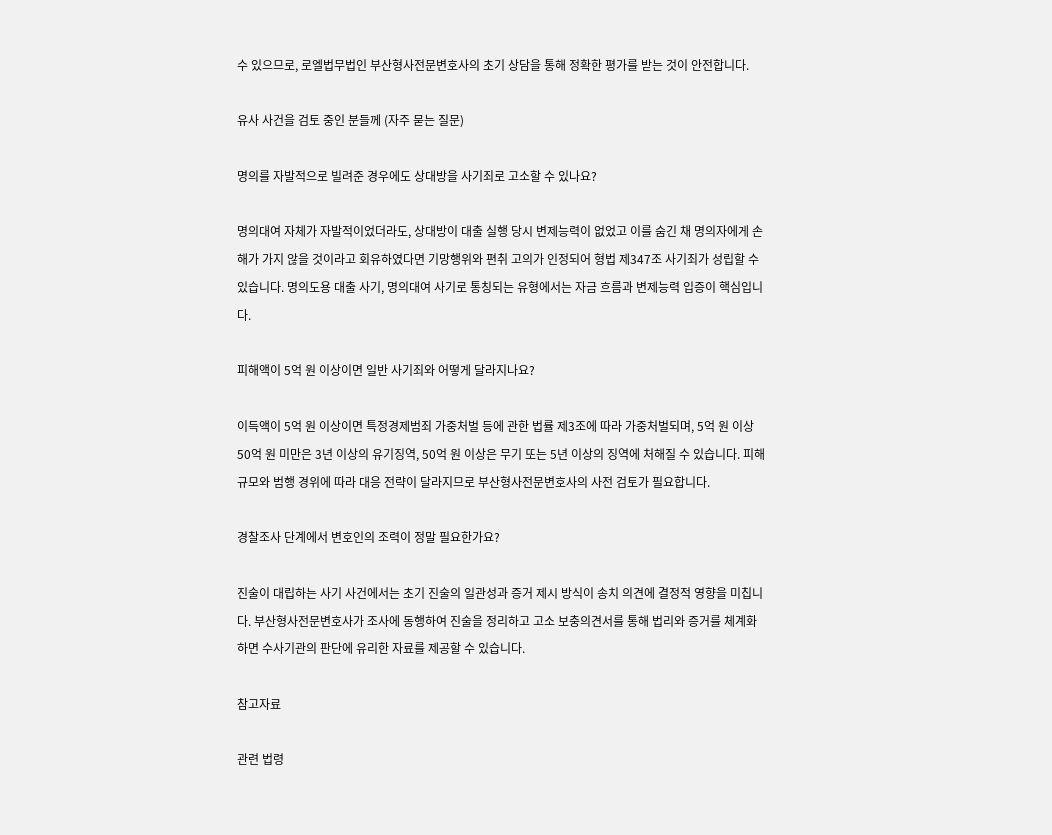수 있으므로, 로엘법무법인 부산형사전문변호사의 초기 상담을 통해 정확한 평가를 받는 것이 안전합니다.

유사 사건을 검토 중인 분들께 (자주 묻는 질문)

명의를 자발적으로 빌려준 경우에도 상대방을 사기죄로 고소할 수 있나요?

명의대여 자체가 자발적이었더라도, 상대방이 대출 실행 당시 변제능력이 없었고 이를 숨긴 채 명의자에게 손해가 가지 않을 것이라고 회유하였다면 기망행위와 편취 고의가 인정되어 형법 제347조 사기죄가 성립할 수 있습니다. 명의도용 대출 사기, 명의대여 사기로 통칭되는 유형에서는 자금 흐름과 변제능력 입증이 핵심입니다.

피해액이 5억 원 이상이면 일반 사기죄와 어떻게 달라지나요?

이득액이 5억 원 이상이면 특정경제범죄 가중처벌 등에 관한 법률 제3조에 따라 가중처벌되며, 5억 원 이상 50억 원 미만은 3년 이상의 유기징역, 50억 원 이상은 무기 또는 5년 이상의 징역에 처해질 수 있습니다. 피해 규모와 범행 경위에 따라 대응 전략이 달라지므로 부산형사전문변호사의 사전 검토가 필요합니다.

경찰조사 단계에서 변호인의 조력이 정말 필요한가요?

진술이 대립하는 사기 사건에서는 초기 진술의 일관성과 증거 제시 방식이 송치 의견에 결정적 영향을 미칩니다. 부산형사전문변호사가 조사에 동행하여 진술을 정리하고 고소 보충의견서를 통해 법리와 증거를 체계화하면 수사기관의 판단에 유리한 자료를 제공할 수 있습니다.

참고자료

관련 법령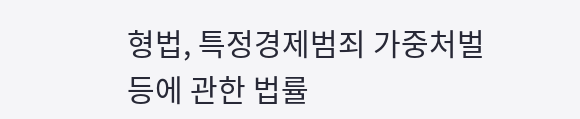형법, 특정경제범죄 가중처벌 등에 관한 법률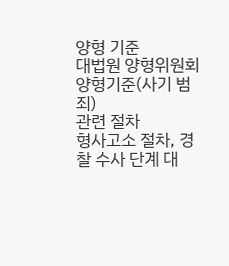양형 기준
대법원 양형위원회 양형기준(사기 범죄)
관련 절차
형사고소 절차, 경찰 수사 단계 대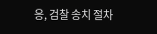응, 검찰 송치 절차